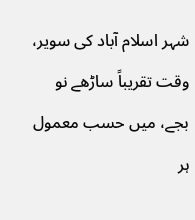شہر اسلام آباد کی سویر، وقت تقریباً ساڑھے نو بجے، میں حسب معمول ہر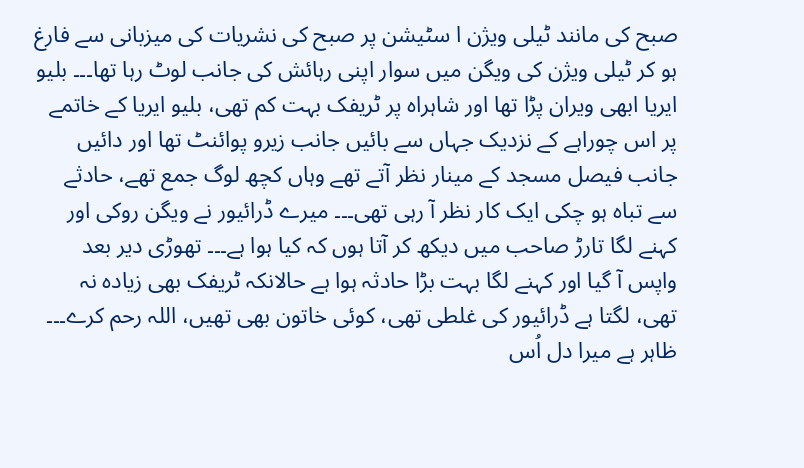صبح کی مانند ٹیلی ویژن ا سٹیشن پر صبح کی نشریات کی میزبانی سے فارغ ہو کر ٹیلی ویژن کی ویگن میں سوار اپنی رہائش کی جانب لوٹ رہا تھا۔۔۔ بلیو ایریا ابھی ویران پڑا تھا اور شاہراہ پر ٹریفک بہت کم تھی، بلیو ایریا کے خاتمے پر اس چوراہے کے نزدیک جہاں سے بائیں جانب زیرو پوائنٹ تھا اور دائیں جانب فیصل مسجد کے مینار نظر آتے تھے وہاں کچھ لوگ جمع تھے، حادثے سے تباہ ہو چکی ایک کار نظر آ رہی تھی۔۔۔ میرے ڈرائیور نے ویگن روکی اور کہنے لگا تارڑ صاحب میں دیکھ کر آتا ہوں کہ کیا ہوا ہے۔۔۔ تھوڑی دیر بعد واپس آ گیا اور کہنے لگا بہت بڑا حادثہ ہوا ہے حالانکہ ٹریفک بھی زیادہ نہ تھی، لگتا ہے ڈرائیور کی غلطی تھی، کوئی خاتون بھی تھیں، اللہ رحم کرے۔۔۔ ظاہر ہے میرا دل اُس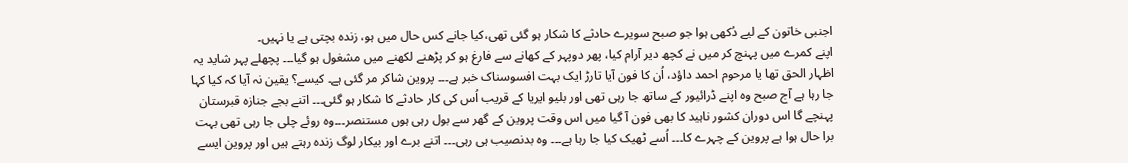اجنبی خاتون کے لیے دُکھی ہوا جو صبح سویرے حادثے کا شکار ہو گئی تھی،کیا جانے کس حال میں ہو، زندہ بچتی ہے یا نہیں۔
اپنے کمرے میں پہنچ کر میں نے کچھ دیر آرام کیا، پھر دوپہر کے کھانے سے فارغ ہو کر پڑھنے لکھنے میں مشغول ہو گیا۔۔۔ پچھلے پہر شاید یہ اظہار الحق تھا یا مرحوم احمد داؤد، اُن کا فون آیا تارڑ ایک بہت افسوسناک خبر ہے۔۔۔ پروین شاکر مر گئی ہے۔ کیسے؟ یقین نہ آیا کہ کیا کہا جا رہا ہے آج صبح وہ اپنے ڈرائیور کے ساتھ جا رہی تھی اور بلیو ایریا کے قریب اُس کی کار حادثے کا شکار ہو گئی۔۔۔ اتنے بجے جنازہ قبرستان پہنچے گا اس دوران کشور ناہید کا بھی فون آ گیا میں اس وقت پروین کے گھر سے بول رہی ہوں مستنصر۔۔۔وہ روئے چلی جا رہی تھی بہت برا حال ہوا ہے پروین کے چہرے کا۔۔۔ اُسے ٹھیک کیا جا رہا ہے۔۔۔ وہ بدنصیب ہی رہی۔۔۔ اتنے برے اور بیکار لوگ زندہ رہتے ہیں اور پروین ایسے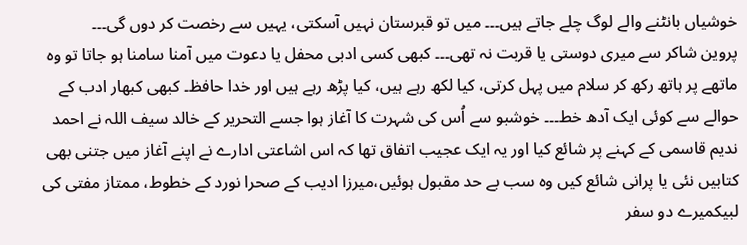خوشیاں بانٹنے والے لوگ چلے جاتے ہیں۔۔۔ میں تو قبرستان نہیں آسکتی، یہیں سے رخصت کر دوں گی۔۔۔
پروین شاکر سے میری دوستی یا قربت نہ تھی۔۔۔ کبھی کسی ادبی محفل یا دعوت میں آمنا سامنا ہو جاتا تو وہ ماتھے پر ہاتھ رکھ کر سلام میں پہل کرتی، کیا لکھ رہے ہیں، کیا پڑھ رہے ہیں اور خدا حافظ۔ کبھی کبھار ادب کے حوالے سے کوئی ایک آدھ خط۔۔۔ خوشبو سے اُس کی شہرت کا آغاز ہوا جسے التحریر کے خالد سیف اللہ نے احمد ندیم قاسمی کے کہنے پر شائع کیا اور یہ ایک عجیب اتفاق تھا کہ اس اشاعتی ادارے نے اپنے آغاز میں جتنی بھی کتابیں نئی یا پرانی شائع کیں وہ سب بے حد مقبول ہوئیں،میرزا ادیب کے صحرا نورد کے خطوط، ممتاز مفتی کی لبیکمیرے دو سفر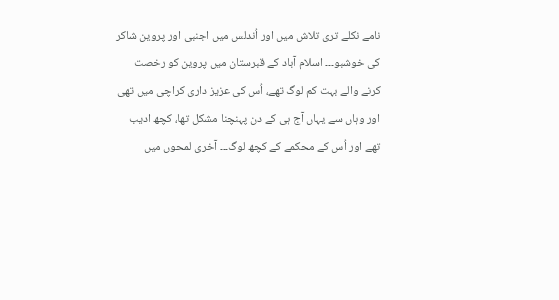نامے نکلے تری تلاش میں اور اُندلس میں اجنبی اور پروین شاکر کی خوشبو۔۔۔ اسلام آباد کے قبرستان میں پروین کو رخصت کرنے والے بہت کم لوگ تھے، اُس کی عزیز داری کراچی میں تھی اور وہاں سے یہاں آج ہی کے دن پہنچنا مشکل تھا، کچھ ادیب تھے اور اُس کے محکمے کے کچھ لوگ۔۔۔ آخری لمحوں میں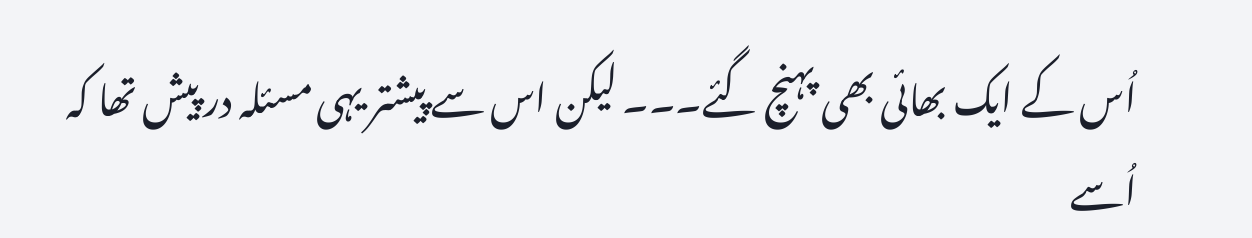اُس کے ایک بھائی بھی پہنچ گئے۔۔۔ لیکن اس سے پیشتر یہی مسئلہ در پیش تھا کہ اُسے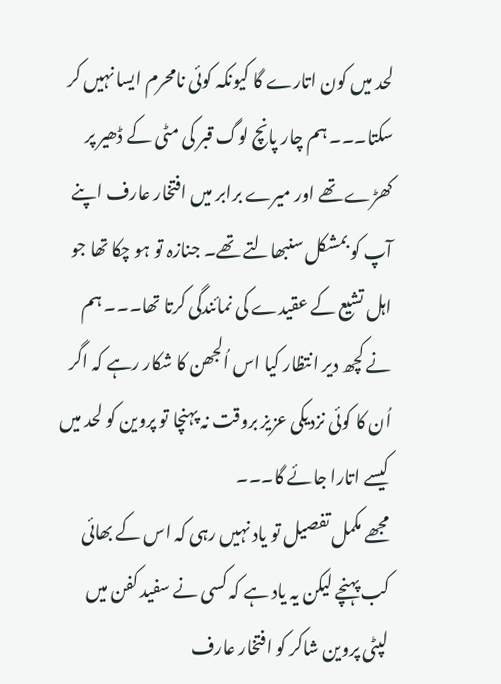لحد میں کون اتارے گا کیونکہ کوئی نامحرم ایسا نہیں کر سکتا۔۔۔ ہم چار پانچ لوگ قبر کی مٹی کے ڈھیر پر کھڑے تھے اور میرے برابر میں افتخار عارف اپنے آپ کو بمشکل سنبھالتے تھے۔ جنازہ تو ہو چکا تھا جو اہل تشیع کے عقیدے کی نمائندگی کرتا تھا۔۔۔ ہم نے کچھ دیر انتظار کیا اس اُلجھن کا شکار رہے کہ اگر اُن کا کوئی نزدیکی عزیز بروقت نہ پہنچا تو پروین کو لحد میں کیسے اتارا جائے گا۔۔۔
مجھے مکمل تفصیل تو یاد نہیں رہی کہ اس کے بھائی کب پہنچے لیکن یہ یاد ہے کہ کسی نے سفید کفن میں لپٹی پروین شاکر کو افتخار عارف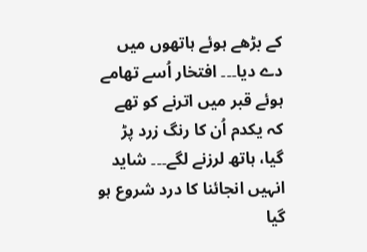کے بڑھے ہوئے ہاتھوں میں دے دیا۔۔۔ افتخار اُسے تھامے ہوئے قبر میں اترنے کو تھے کہ یکدم اُن کا رنگ زرد پڑ گیا، ہاتھ لرزنے لگے۔۔۔ شاید انہیں انجائنا کا درد شروع ہو گیا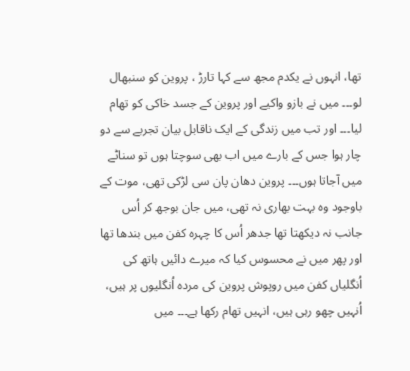تھا، انہوں نے یکدم مجھ سے کہا تارڑ ، پروین کو سنبھال لو۔۔۔ میں نے بازو واکیے اور پروین کے جسد خاکی کو تھام لیا۔۔۔ اور تب میں زندگی کے ایک ناقابل بیان تجربے سے دو چار ہوا جس کے بارے میں اب بھی سوچتا ہوں تو سناٹے میں آجاتا ہوں۔۔۔ پروین دھان پان سی لڑکی تھی، موت کے باوجود وہ بہت بھاری نہ تھی، میں جان بوجھ کر اُس جانب نہ دیکھتا تھا جدھر اُس کا چہرہ کفن میں بندھا تھا اور پھر میں نے محسوس کیا کہ میرے دائیں ہاتھ کی اُنگلیاں کفن میں روپوش پروین کی مردہ اُنگلیوں پر ہیں، اُنہیں چھو رہی ہیں، انہیں تھام رکھا ہے۔۔۔ میں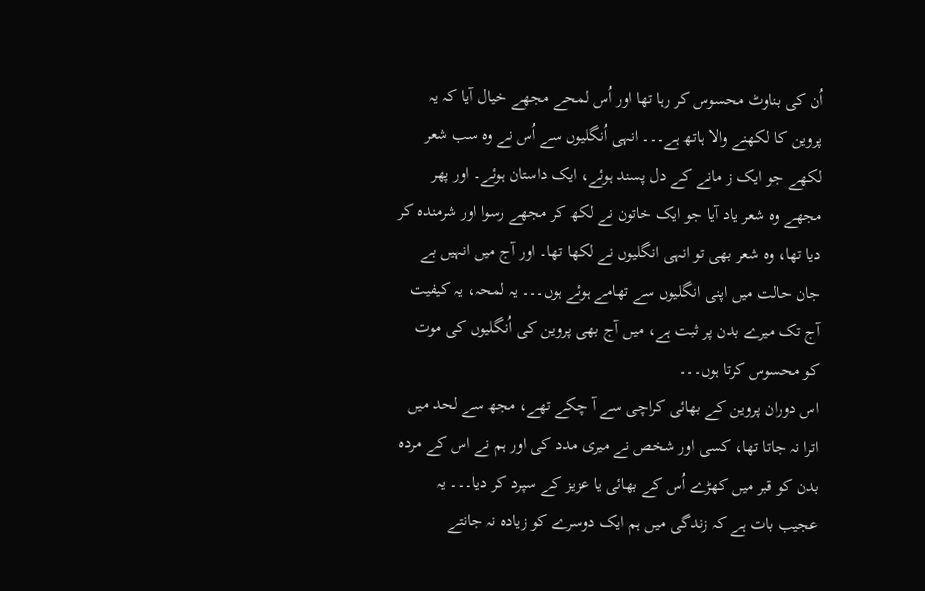اُن کی بناوٹ محسوس کر رہا تھا اور اُس لمحے مجھے خیال آیا کہ یہ پروین کا لکھنے والا ہاتھ ہے۔۔۔ انہی اُنگلیوں سے اُس نے وہ سب شعر لکھے جو ایک ز مانے کے دل پسند ہوئے، ایک داستان ہوئے۔ اور پھر مجھے وہ شعر یاد آیا جو ایک خاتون نے لکھ کر مجھے رسوا اور شرمندہ کر دیا تھا، وہ شعر بھی تو انہی انگلیوں نے لکھا تھا۔ اور آج میں انہیں بے جان حالت میں اپنی انگلیوں سے تھامے ہوئے ہوں۔۔۔ یہ لمحہ، یہ کیفیت آج تک میرے بدن پر ثبت ہے، میں آج بھی پروین کی اُنگلیوں کی موت کو محسوس کرتا ہوں۔۔۔
اس دوران پروین کے بھائی کراچی سے آ چکے تھے، مجھ سے لحد میں اترا نہ جاتا تھا، کسی اور شخص نے میری مدد کی اور ہم نے اس کے مردہ بدن کو قبر میں کھڑے اُس کے بھائی یا عزیز کے سپرد کر دیا۔۔۔ یہ عجیب بات ہے کہ زندگی میں ہم ایک دوسرے کو زیادہ نہ جانتے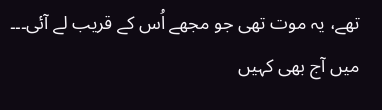تھے، یہ موت تھی جو مجھے اُس کے قریب لے آئی۔۔۔ میں آج بھی کہیں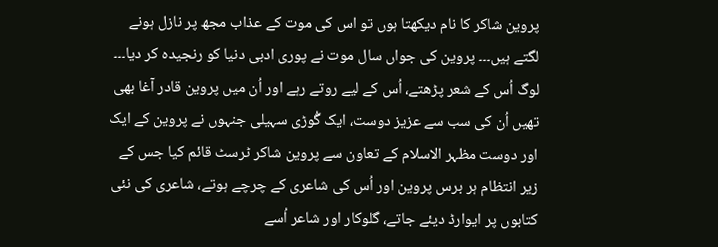پروین شاکر کا نام دیکھتا ہوں تو اس کی موت کے عذاب مجھ پر نازل ہونے لگتے ہیں۔۔۔ پروین کی جواں سال موت نے پوری ادبی دنیا کو رنجیدہ کر دیا۔۔۔ لوگ اُس کے شعر پڑھتے، اُس کے لیے روتے رہے اور اُن میں پروین قادر آغا بھی تھیں اُن کی سب سے عزیز دوست، ایک گُوڑی سہیلی جنہوں نے پروین کے ایک اور دوست مظہر الاسلام کے تعاون سے پروین شاکر ٹرسٹ قائم کیا جس کے زیر انتظام ہر برس پروین اور اُس کی شاعری کے چرچے ہوتے، شاعری کی نئی کتابوں پر ایوارڈ دیئے جاتے، گلوکار اور شاعر اُسے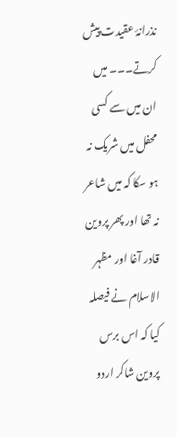نذرانۂ عقیدت پیش کرتے۔۔۔ میں ان میں سے کسی محفل میں شریک نہ ہو سکا کہ میں شاعر نہ تھا اور پھر پروین قادر آغا اور مظہر الاسلام نے فیصلہ کیا کہ اس برس پروین شاکر اردو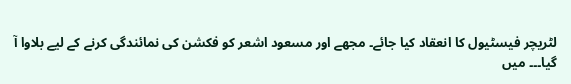لٹریچر فیسٹیول کا انعقاد کیا جائے۔ مجھے اور مسعود اشعر کو فکشن کی نمائندگی کرنے کے لیے بلاوا آ گیا۔۔۔ میں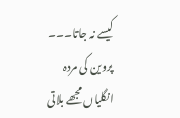کیسے نہ جاتا۔۔۔ پروین کی مردہ انگلیاں مجھے بلاتی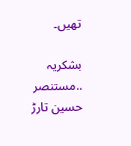تھیں۔

بشکریہ ..مستنصر حسین تارڑ